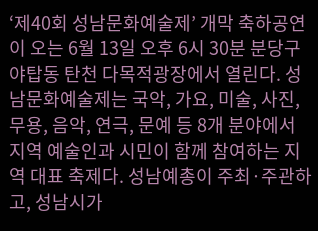‘제40회 성남문화예술제’ 개막 축하공연이 오는 6월 13일 오후 6시 30분 분당구 야탑동 탄천 다목적광장에서 열린다. 성남문화예술제는 국악, 가요, 미술, 사진, 무용, 음악, 연극, 문예 등 8개 분야에서 지역 예술인과 시민이 함께 참여하는 지역 대표 축제다. 성남예총이 주최·주관하고, 성남시가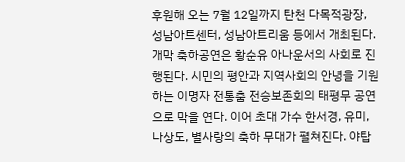후원해 오는 7월 12일까지 탄천 다목적광장, 성남아트센터, 성남아트리움 등에서 개최된다. 개막 축하공연은 황순유 아나운서의 사회로 진행된다. 시민의 평안과 지역사회의 안녕을 기원하는 이명자 전통춤 전승보존회의 태평무 공연으로 막을 연다. 이어 초대 가수 한서경, 유미, 나상도, 별사랑의 축하 무대가 펼쳐진다. 야탑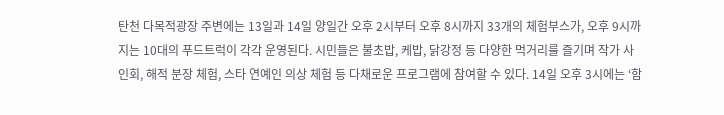탄천 다목적광장 주변에는 13일과 14일 양일간 오후 2시부터 오후 8시까지 33개의 체험부스가, 오후 9시까지는 10대의 푸드트럭이 각각 운영된다. 시민들은 불초밥, 케밥, 닭강정 등 다양한 먹거리를 즐기며 작가 사인회, 해적 분장 체험, 스타 연예인 의상 체험 등 다채로운 프로그램에 참여할 수 있다. 14일 오후 3시에는 ‘함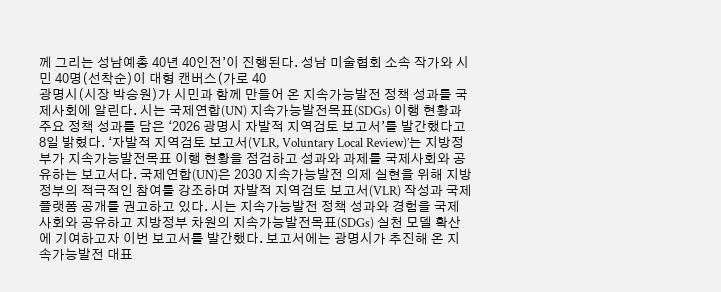께 그리는 성남예총 40년 40인전’이 진행된다. 성남 미술협회 소속 작가와 시민 40명(선착순)이 대형 캔버스(가로 40
광명시(시장 박승원)가 시민과 함께 만들어 온 지속가능발전 정책 성과를 국제사회에 알린다. 시는 국제연합(UN) 지속가능발전목표(SDGs) 이행 현황과 주요 정책 성과를 담은 ‘2026 광명시 자발적 지역검토 보고서’를 발간했다고 8일 밝혔다. ‘자발적 지역검토 보고서(VLR, Voluntary Local Review)’는 지방정부가 지속가능발전목표 이행 현황을 점검하고 성과와 과제를 국제사회와 공유하는 보고서다. 국제연합(UN)은 2030 지속가능발전 의제 실현을 위해 지방정부의 적극적인 참여를 강조하며 자발적 지역검토 보고서(VLR) 작성과 국제 플랫폼 공개를 권고하고 있다. 시는 지속가능발전 정책 성과와 경험을 국제사회와 공유하고 지방정부 차원의 지속가능발전목표(SDGs) 실천 모델 확산에 기여하고자 이번 보고서를 발간했다. 보고서에는 광명시가 추진해 온 지속가능발전 대표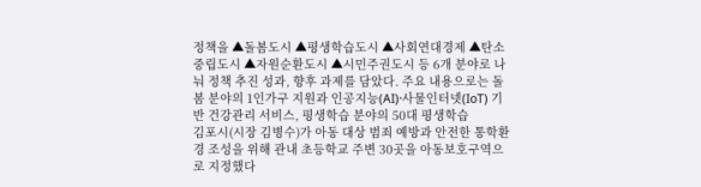정책을 ▲돌봄도시 ▲평생학습도시 ▲사회연대경제 ▲탄소중립도시 ▲자원순환도시 ▲시민주권도시 등 6개 분야로 나눠 정책 추진 성과, 향후 과제를 담았다. 주요 내용으로는 돌봄 분야의 1인가구 지원과 인공지능(AI)·사물인터넷(IoT) 기반 건강관리 서비스, 평생학습 분야의 50대 평생학습
김포시(시장 김병수)가 아동 대상 범죄 예방과 안전한 통학환경 조성을 위해 관내 초등학교 주변 30곳을 아동보호구역으로 지정했다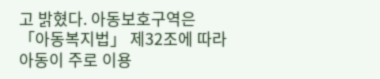고 밝혔다. 아동보호구역은 「아동복지법」 제32조에 따라 아동이 주로 이용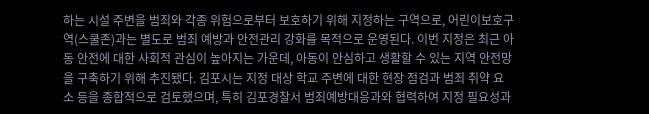하는 시설 주변을 범죄와 각종 위험으로부터 보호하기 위해 지정하는 구역으로, 어린이보호구역(스쿨존)과는 별도로 범죄 예방과 안전관리 강화를 목적으로 운영된다. 이번 지정은 최근 아동 안전에 대한 사회적 관심이 높아지는 가운데, 아동이 안심하고 생활할 수 있는 지역 안전망을 구축하기 위해 추진됐다. 김포시는 지정 대상 학교 주변에 대한 현장 점검과 범죄 취약 요소 등을 종합적으로 검토했으며, 특히 김포경찰서 범죄예방대응과와 협력하여 지정 필요성과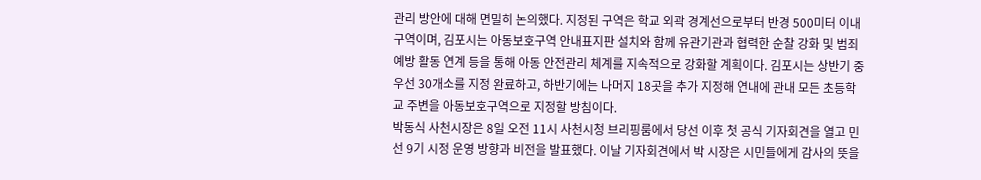관리 방안에 대해 면밀히 논의했다. 지정된 구역은 학교 외곽 경계선으로부터 반경 500미터 이내 구역이며, 김포시는 아동보호구역 안내표지판 설치와 함께 유관기관과 협력한 순찰 강화 및 범죄예방 활동 연계 등을 통해 아동 안전관리 체계를 지속적으로 강화할 계획이다. 김포시는 상반기 중 우선 30개소를 지정 완료하고, 하반기에는 나머지 18곳을 추가 지정해 연내에 관내 모든 초등학교 주변을 아동보호구역으로 지정할 방침이다.
박동식 사천시장은 8일 오전 11시 사천시청 브리핑룸에서 당선 이후 첫 공식 기자회견을 열고 민선 9기 시정 운영 방향과 비전을 발표했다. 이날 기자회견에서 박 시장은 시민들에게 감사의 뜻을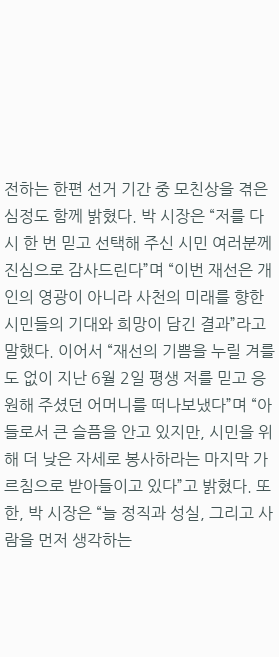전하는 한편 선거 기간 중 모친상을 겪은 심정도 함께 밝혔다. 박 시장은 “저를 다시 한 번 믿고 선택해 주신 시민 여러분께 진심으로 감사드린다”며 “이번 재선은 개인의 영광이 아니라 사천의 미래를 향한 시민들의 기대와 희망이 담긴 결과”라고 말했다. 이어서 “재선의 기쁨을 누릴 겨를도 없이 지난 6월 2일 평생 저를 믿고 응원해 주셨던 어머니를 떠나보냈다”며 “아들로서 큰 슬픔을 안고 있지만, 시민을 위해 더 낮은 자세로 봉사하라는 마지막 가르침으로 받아들이고 있다”고 밝혔다. 또한, 박 시장은 “늘 정직과 성실, 그리고 사람을 먼저 생각하는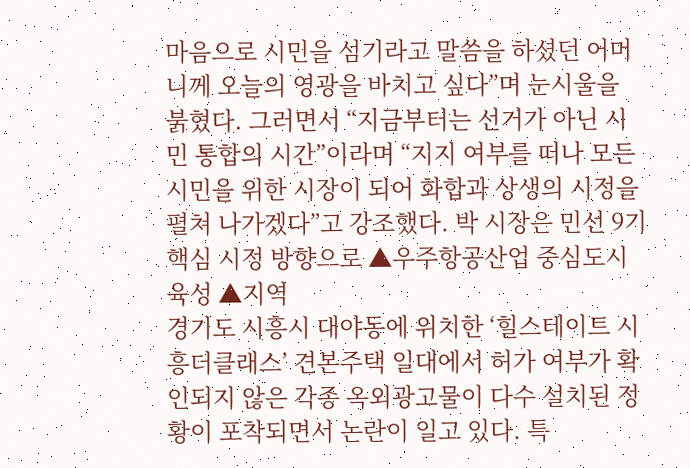마음으로 시민을 섬기라고 말씀을 하셨던 어머니께 오늘의 영광을 바치고 싶다”며 눈시울을 붉혔다. 그러면서 “지금부터는 선거가 아닌 시민 통합의 시간”이라며 “지지 여부를 떠나 모든 시민을 위한 시장이 되어 화합과 상생의 시정을 펼쳐 나가겠다”고 강조했다. 박 시장은 민선 9기 핵심 시정 방향으로 ▲우주항공산업 중심도시 육성 ▲지역
경기도 시흥시 대야동에 위치한 ‘힐스테이트 시흥더클래스’ 견본주택 일대에서 허가 여부가 확인되지 않은 각종 옥외광고물이 다수 설치된 정황이 포착되면서 논란이 일고 있다. 특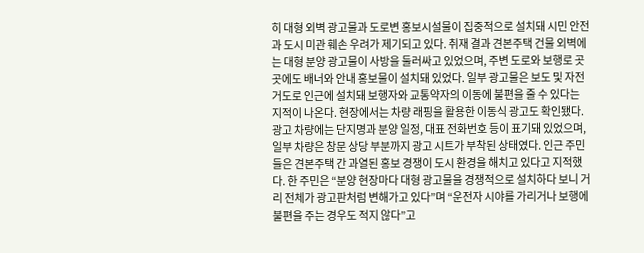히 대형 외벽 광고물과 도로변 홍보시설물이 집중적으로 설치돼 시민 안전과 도시 미관 훼손 우려가 제기되고 있다. 취재 결과 견본주택 건물 외벽에는 대형 분양 광고물이 사방을 둘러싸고 있었으며, 주변 도로와 보행로 곳곳에도 배너와 안내 홍보물이 설치돼 있었다. 일부 광고물은 보도 및 자전거도로 인근에 설치돼 보행자와 교통약자의 이동에 불편을 줄 수 있다는 지적이 나온다. 현장에서는 차량 래핑을 활용한 이동식 광고도 확인됐다. 광고 차량에는 단지명과 분양 일정, 대표 전화번호 등이 표기돼 있었으며, 일부 차량은 창문 상당 부분까지 광고 시트가 부착된 상태였다. 인근 주민들은 견본주택 간 과열된 홍보 경쟁이 도시 환경을 해치고 있다고 지적했다. 한 주민은 “분양 현장마다 대형 광고물을 경쟁적으로 설치하다 보니 거리 전체가 광고판처럼 변해가고 있다”며 “운전자 시야를 가리거나 보행에 불편을 주는 경우도 적지 않다”고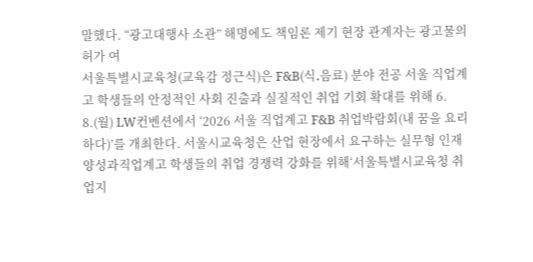말했다. “광고대행사 소관” 해명에도 책임론 제기 현장 관계자는 광고물의 허가 여
서울특별시교육청(교육감 정근식)은 F&B(식․음료) 분야 전공 서울 직업계고 학생들의 안정적인 사회 진출과 실질적인 취업 기회 확대를 위해 6. 8.(월) LW컨벤션에서 ‘2026 서울 직업계고 F&B 취업박람회(내 꿈을 요리하다)’를 개최한다. 서울시교육청은 산업 현장에서 요구하는 실무형 인재양성과직업계고 학생들의 취업 경쟁력 강화를 위해‘서울특별시교육청 취업지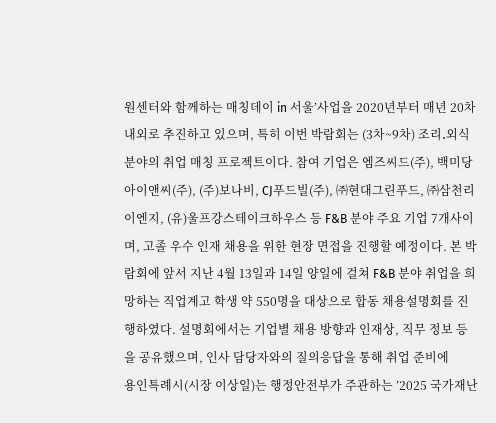원센터와 함께하는 매칭데이 in 서울’사업을 2020년부터 매년 20차 내외로 추진하고 있으며, 특히 이번 박람회는 (3차~9차) 조리․외식 분야의 취업 매칭 프로젝트이다. 참여 기업은 엠즈씨드(주), 백미당아이앤씨(주), (주)보나비, CJ푸드빌(주), ㈜현대그린푸드, ㈜삼천리이엔지, (유)울프강스테이크하우스 등 F&B 분야 주요 기업 7개사이며, 고졸 우수 인재 채용을 위한 현장 면접을 진행할 예정이다. 본 박람회에 앞서 지난 4월 13일과 14일 양일에 걸쳐 F&B 분야 취업을 희망하는 직업계고 학생 약 550명을 대상으로 합동 채용설명회를 진행하였다. 설명회에서는 기업별 채용 방향과 인재상, 직무 정보 등을 공유했으며, 인사 담당자와의 질의응답을 통해 취업 준비에
용인특례시(시장 이상일)는 행정안전부가 주관하는 ’2025 국가재난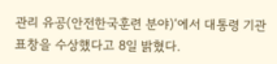관리 유공(안전한국훈련 분야)‘에서 대통령 기관 표창을 수상했다고 8일 밝혔다.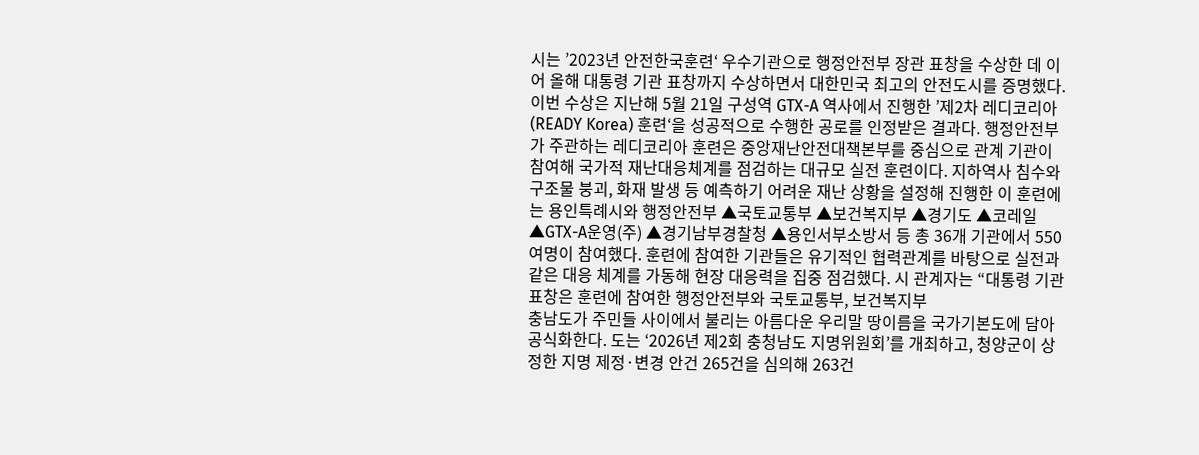시는 ’2023년 안전한국훈련‘ 우수기관으로 행정안전부 장관 표창을 수상한 데 이어 올해 대통령 기관 표창까지 수상하면서 대한민국 최고의 안전도시를 증명했다. 이번 수상은 지난해 5월 21일 구성역 GTX-A 역사에서 진행한 ’제2차 레디코리아(READY Korea) 훈련‘을 성공적으로 수행한 공로를 인정받은 결과다. 행정안전부가 주관하는 레디코리아 훈련은 중앙재난안전대책본부를 중심으로 관계 기관이 참여해 국가적 재난대응체계를 점검하는 대규모 실전 훈련이다. 지하역사 침수와 구조물 붕괴, 화재 발생 등 예측하기 어려운 재난 상황을 설정해 진행한 이 훈련에는 용인특례시와 행정안전부 ▲국토교통부 ▲보건복지부 ▲경기도 ▲코레일 ▲GTX-A운영(주) ▲경기남부경찰청 ▲용인서부소방서 등 총 36개 기관에서 550여명이 참여했다. 훈련에 참여한 기관들은 유기적인 협력관계를 바탕으로 실전과 같은 대응 체계를 가동해 현장 대응력을 집중 점검했다. 시 관계자는 “대통령 기관 표창은 훈련에 참여한 행정안전부와 국토교통부, 보건복지부
충남도가 주민들 사이에서 불리는 아름다운 우리말 땅이름을 국가기본도에 담아 공식화한다. 도는 ‘2026년 제2회 충청남도 지명위원회’를 개최하고, 청양군이 상정한 지명 제정·변경 안건 265건을 심의해 263건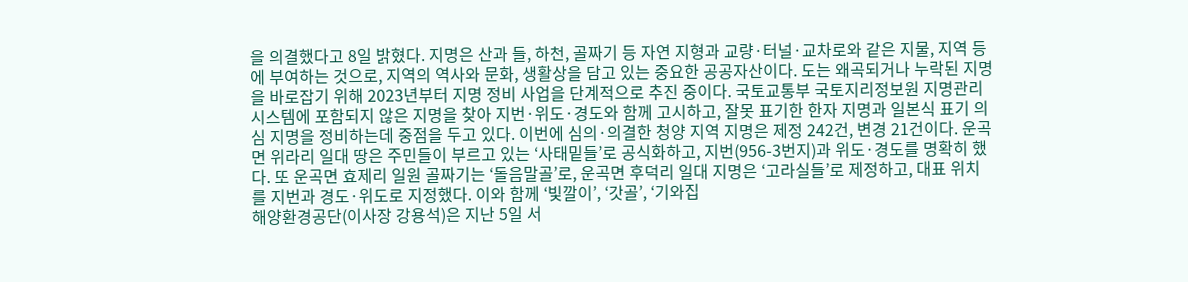을 의결했다고 8일 밝혔다. 지명은 산과 들, 하천, 골짜기 등 자연 지형과 교량·터널·교차로와 같은 지물, 지역 등에 부여하는 것으로, 지역의 역사와 문화, 생활상을 담고 있는 중요한 공공자산이다. 도는 왜곡되거나 누락된 지명을 바로잡기 위해 2023년부터 지명 정비 사업을 단계적으로 추진 중이다. 국토교통부 국토지리정보원 지명관리시스템에 포함되지 않은 지명을 찾아 지번·위도·경도와 함께 고시하고, 잘못 표기한 한자 지명과 일본식 표기 의심 지명을 정비하는데 중점을 두고 있다. 이번에 심의·의결한 청양 지역 지명은 제정 242건, 변경 21건이다. 운곡면 위라리 일대 땅은 주민들이 부르고 있는 ‘사태밑들’로 공식화하고, 지번(956-3번지)과 위도·경도를 명확히 했다. 또 운곡면 효제리 일원 골짜기는 ‘돌음말골’로, 운곡면 후덕리 일대 지명은 ‘고라실들’로 제정하고, 대표 위치를 지번과 경도·위도로 지정했다. 이와 함께 ‘빛깔이’, ‘갓골’, ‘기와집
해양환경공단(이사장 강용석)은 지난 5일 서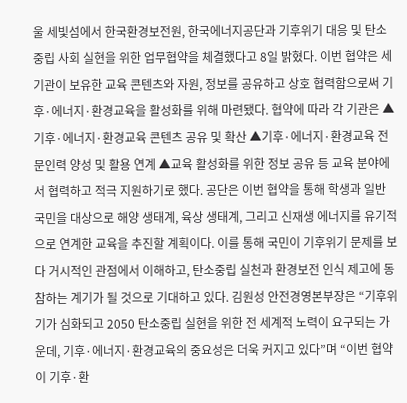울 세빛섬에서 한국환경보전원, 한국에너지공단과 기후위기 대응 및 탄소중립 사회 실현을 위한 업무협약을 체결했다고 8일 밝혔다. 이번 협약은 세 기관이 보유한 교육 콘텐츠와 자원, 정보를 공유하고 상호 협력함으로써 기후·에너지·환경교육을 활성화를 위해 마련됐다. 협약에 따라 각 기관은 ▲기후·에너지·환경교육 콘텐츠 공유 및 확산 ▲기후·에너지·환경교육 전문인력 양성 및 활용 연계 ▲교육 활성화를 위한 정보 공유 등 교육 분야에서 협력하고 적극 지원하기로 했다. 공단은 이번 협약을 통해 학생과 일반 국민을 대상으로 해양 생태계, 육상 생태계, 그리고 신재생 에너지를 유기적으로 연계한 교육을 추진할 계획이다. 이를 통해 국민이 기후위기 문제를 보다 거시적인 관점에서 이해하고, 탄소중립 실천과 환경보전 인식 제고에 동참하는 계기가 될 것으로 기대하고 있다. 김원성 안전경영본부장은 “기후위기가 심화되고 2050 탄소중립 실현을 위한 전 세계적 노력이 요구되는 가운데, 기후·에너지·환경교육의 중요성은 더욱 커지고 있다”며 “이번 협약이 기후·환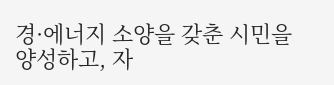경·에너지 소양을 갖춘 시민을 양성하고, 자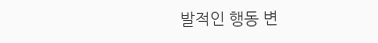발적인 행동 변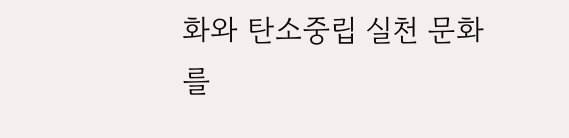화와 탄소중립 실천 문화를